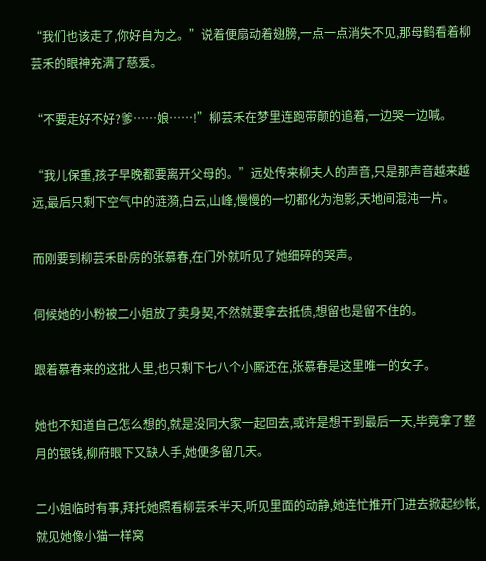“我们也该走了,你好自为之。”说着便扇动着翅膀,一点一点消失不见,那母鹤看着柳芸禾的眼神充满了慈爱。

“不要走好不好?爹……娘……!”柳芸禾在梦里连跑带颠的追着,一边哭一边喊。

“我儿保重,孩子早晚都要离开父母的。”远处传来柳夫人的声音,只是那声音越来越远,最后只剩下空气中的涟漪,白云,山峰,慢慢的一切都化为泡影,天地间混沌一片。

而刚要到柳芸禾卧房的张慕春,在门外就听见了她细碎的哭声。

伺候她的小粉被二小姐放了卖身契,不然就要拿去抵债,想留也是留不住的。

跟着慕春来的这批人里,也只剩下七八个小厮还在,张慕春是这里唯一的女子。

她也不知道自己怎么想的,就是没同大家一起回去,或许是想干到最后一天,毕竟拿了整月的银钱,柳府眼下又缺人手,她便多留几天。

二小姐临时有事,拜托她照看柳芸禾半天,听见里面的动静,她连忙推开门进去掀起纱帐,就见她像小猫一样窝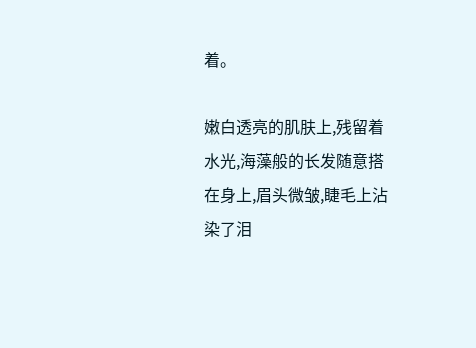着。

嫩白透亮的肌肤上,残留着水光,海藻般的长发随意搭在身上,眉头微皱,睫毛上沾染了泪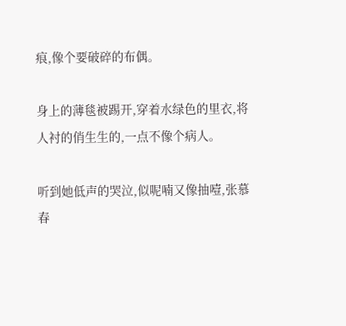痕,像个要破碎的布偶。

身上的薄毯被踢开,穿着水绿色的里衣,将人衬的俏生生的,一点不像个病人。

听到她低声的哭泣,似呢喃又像抽噎,张慕春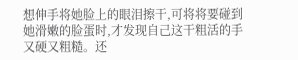想伸手将她脸上的眼泪擦干,可将将要碰到她滑嫩的脸蛋时,才发现自己这干粗活的手又硬又粗糙。还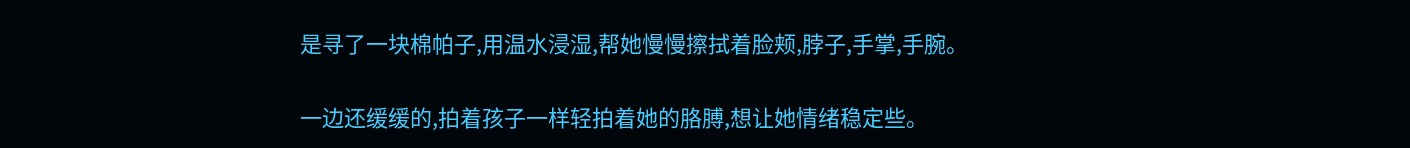是寻了一块棉帕子,用温水浸湿,帮她慢慢擦拭着脸颊,脖子,手掌,手腕。

一边还缓缓的,拍着孩子一样轻拍着她的胳膊,想让她情绪稳定些。